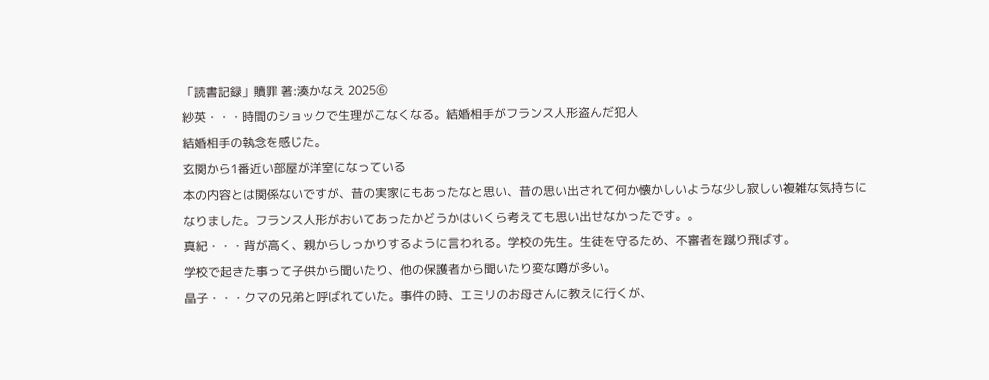「読書記録」贖罪 著:湊かなえ 2025⑥
紗英・・・時間のショックで生理がこなくなる。結婚相手がフランス人形盗んだ犯人
結婚相手の執念を感じた。
玄関から1番近い部屋が洋室になっている
本の内容とは関係ないですが、昔の実家にもあったなと思い、昔の思い出されて何か懐かしいような少し寂しい複雑な気持ちになりました。フランス人形がおいてあったかどうかはいくら考えても思い出せなかったです。。
真紀・・・背が高く、親からしっかりするように言われる。学校の先生。生徒を守るため、不審者を蹴り飛ばす。
学校で起きた事って子供から聞いたり、他の保護者から聞いたり変な噂が多い。
晶子・・・クマの兄弟と呼ばれていた。事件の時、エミリのお母さんに教えに行くが、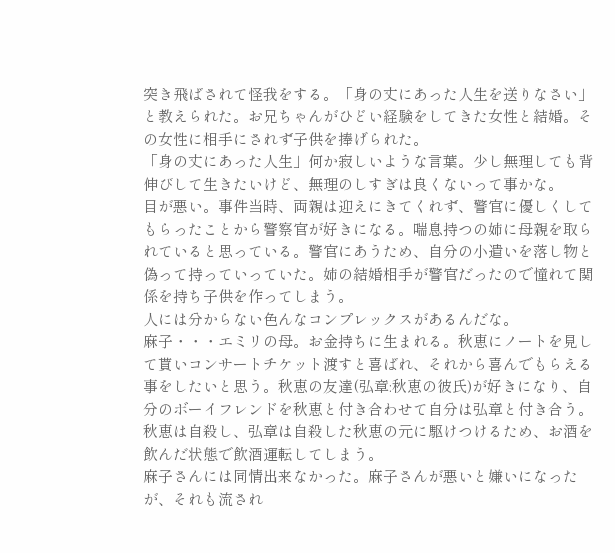突き飛ばされて怪我をする。「身の丈にあった人生を送りなさい」と教えられた。お兄ちゃんがひどい経験をしてきた女性と結婚。その女性に相手にされず子供を捧げられた。
「身の丈にあった人生」何か寂しいような言葉。少し無理しても背伸びして生きたいけど、無理のしすぎは良くないって事かな。
目が悪い。事件当時、両親は迎えにきてくれず、警官に優しくしてもらったことから警察官が好きになる。喘息持つの姉に母親を取られていると思っている。警官にあうため、自分の小遣いを落し物と偽って持っていっていた。姉の結婚相手が警官だったので憧れて関係を持ち子供を作ってしまう。
人には分からない色んなコンプレックスがあるんだな。
麻子・・・エミリの母。お金持ちに生まれる。秋恵にノートを見して貰いコンサートチケット渡すと喜ばれ、それから喜んでもらえる事をしたいと思う。秋恵の友達(弘章:秋恵の彼氏)が好きになり、自分のボーイフレンドを秋恵と付き合わせて自分は弘章と付き合う。秋恵は自殺し、弘章は自殺した秋恵の元に駆けつけるため、お酒を飲んだ状態で飲酒運転してしまう。
麻子さんには同情出来なかった。麻子さんが悪いと嫌いになったが、それも流され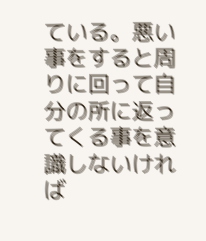ている。悪い事をすると周りに回って自分の所に返ってくる事を意識しないければ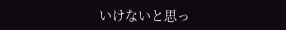いけないと思っ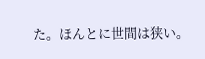た。ほんとに世間は狭い。